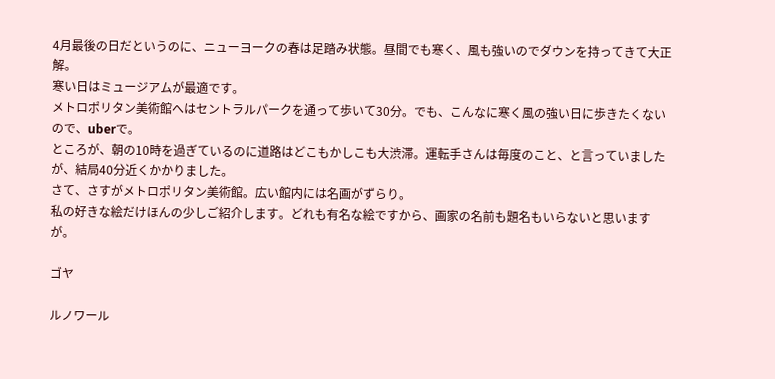4月最後の日だというのに、ニューヨークの春は足踏み状態。昼間でも寒く、風も強いのでダウンを持ってきて大正解。
寒い日はミュージアムが最適です。
メトロポリタン美術館へはセントラルパークを通って歩いて30分。でも、こんなに寒く風の強い日に歩きたくないので、uberで。
ところが、朝の10時を過ぎているのに道路はどこもかしこも大渋滞。運転手さんは毎度のこと、と言っていましたが、結局40分近くかかりました。
さて、さすがメトロポリタン美術館。広い館内には名画がずらり。
私の好きな絵だけほんの少しご紹介します。どれも有名な絵ですから、画家の名前も題名もいらないと思いますが。

ゴヤ

ルノワール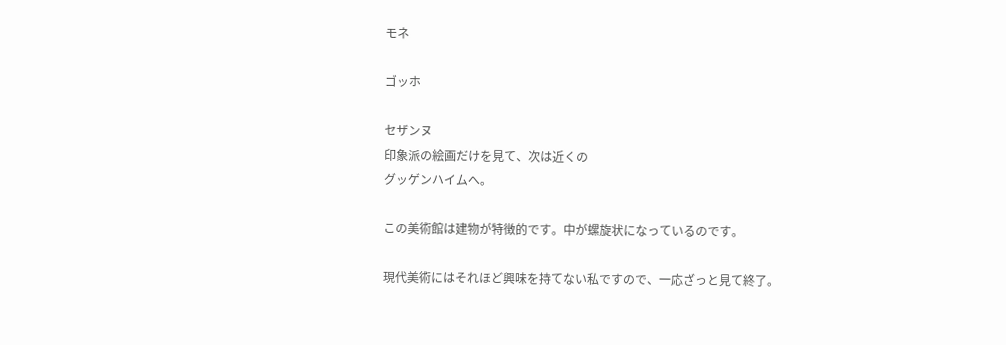モネ

ゴッホ

セザンヌ
印象派の絵画だけを見て、次は近くの
グッゲンハイムへ。

この美術館は建物が特徴的です。中が螺旋状になっているのです。

現代美術にはそれほど興味を持てない私ですので、一応ざっと見て終了。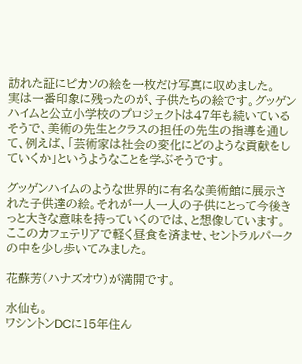訪れた証にピカソの絵を一枚だけ写真に収めました。
実は一番印象に残ったのが、子供たちの絵です。グッゲンハイムと公立小学校のプロジェクトは47年も続いているそうで、美術の先生とクラスの担任の先生の指導を通して、例えば、「芸術家は社会の変化にどのような貢献をしていくか」というようなことを学ぶそうです。

グッゲンハイムのような世界的に有名な美術館に展示された子供達の絵。それが一人一人の子供にとって今後きっと大きな意味を持っていくのでは、と想像しています。
ここのカフェテリアで軽く昼食を済ませ、セントラルパークの中を少し歩いてみました。

花蘇芳(ハナズオウ)が満開です。

水仙も。
ワシントンDCに15年住ん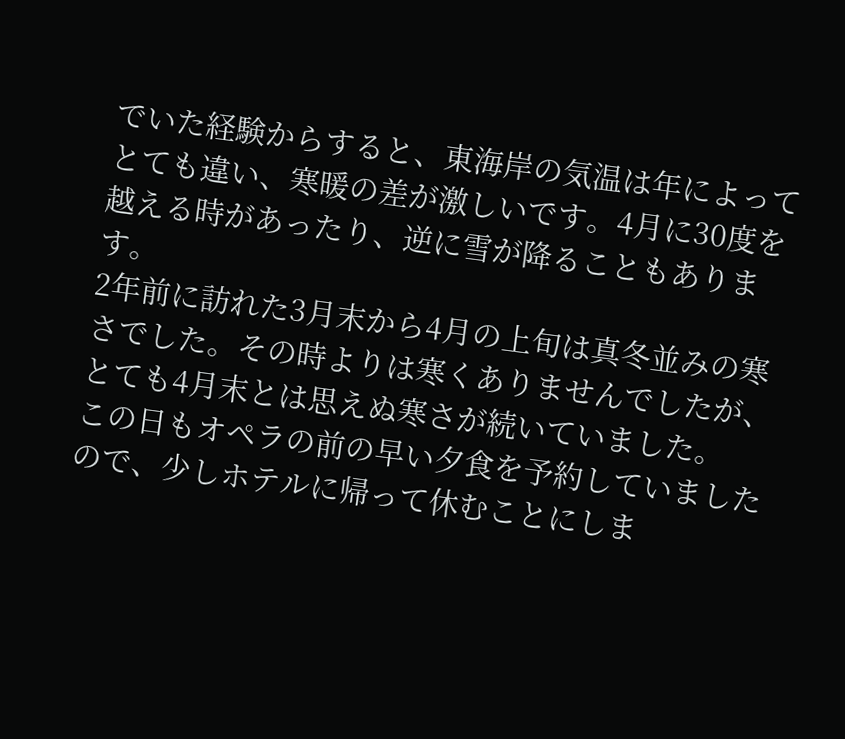でいた経験からすると、東海岸の気温は年によってとても違い、寒暖の差が激しいです。4月に30度を越える時があったり、逆に雪が降ることもあります。
2年前に訪れた3月末から4月の上旬は真冬並みの寒さでした。その時よりは寒くありませんでしたが、とても4月末とは思えぬ寒さが続いていました。
この日もオペラの前の早い夕食を予約していましたので、少しホテルに帰って休むことにしま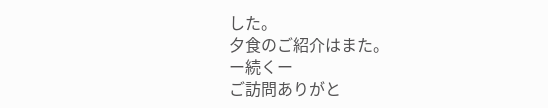した。
夕食のご紹介はまた。
ー続くー
ご訪問ありがと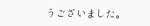うございました。